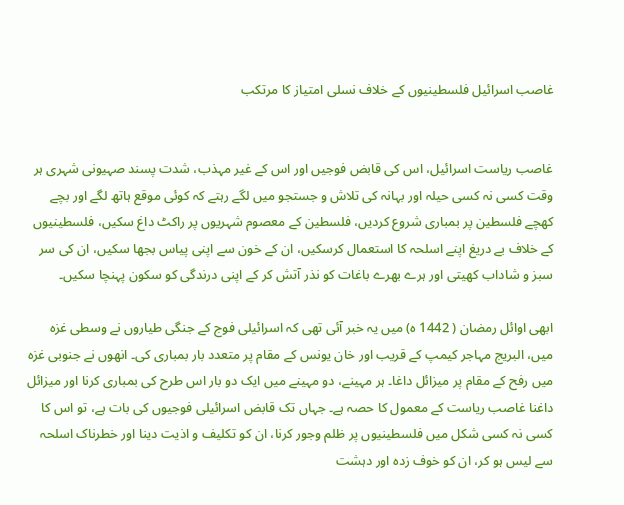غاصب اسرائیل فلسطینیوں کے خلاف نسلی امتیاز کا مرتکب


غاصب ریاست اسرائیل، اس کی قابض فوجیں اور اس کے غیر مہذب، شدت پسند صہیونی شہری ہر وقت کسی نہ کسی حیلہ اور بہانہ کی تلاش و جستجو میں لگے رہتے کہ کوئی موقع ہاتھ لگے اور بچے کھچے فلسطین پر بمباری شروع کردیں، فلسطین کے معصوم شہریوں پر راکٹ داغ سکیں، فلسطینیوں کے خلاف بے دریغ اپنے اسلحہ کا استعمال کرسکیں، ان کے خون سے اپنی پیاس بجھا سکیں، ان کی سر سبز و شاداب کھیتی اور ہرے بھرے باغات کو نذر آتش کر کے اپنی درندگی کو سکون پہنچا سکیں۔

ابھی اوائل رمضان ( 1442 ہ) میں یہ خبر آئی تھی کہ اسرائیلی فوج کے جنگی طیاروں نے وسطی غزہ میں، البریج مہاجر کیمپ کے قریب اور خان یونس کے مقام پر متعدد بار بمباری کی۔ انھوں نے جنوبی غزہ میں رفح کے مقام پر میزائل داغا۔ ہر مہینے، دو مہینے میں ایک دو بار اس طرح کی بمباری کرنا اور میزائل داغنا غاصب ریاست کے معمول کا حصہ ہے۔ جہاں تک قابض اسرائیلی فوجیوں کی بات ہے، تو اس کا کسی نہ کسی شکل میں فلسطینیوں پر ظلم وجور کرنا، ان کو تکلیف و اذیت دینا اور خطرناک اسلحہ سے لیس ہو کر، ان کو خوف زدہ اور دہشت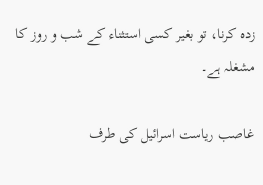زدہ کرنا، تو بغیر کسی استثناء کے شب و روز کا مشغلہ ہے۔

غاصب ریاست اسرائیل کی طرف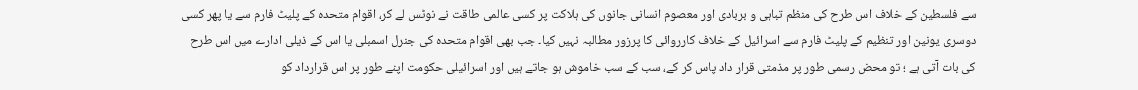سے فلسطین کے خلاف اس طرح کی منظم تباہی و بربادی اور معصوم انسانی جانوں کی ہلاکت پر کسی عالمی طاقت نے نوٹس لے کر، اقوام متحدہ کے پلیٹ فارم سے یا پھر کسی دوسری یونین اور تنظیم کے پلیٹ فارم سے اسرائیل کے خلاف کارروائی کا پرزور مطالبہ نہیں کیا۔ جب بھی اقوام متحدہ کی جنرل اسمبلی یا اس کے ذیلی ادارے میں اس طرح کی بات آتی ہے ؛ تو محض رسمی طور پر مذمتی قرار داد پاس کر کے، سب کے سب خاموش ہو جاتے ہیں اور اسرائیلی حکومت اپنے طور پر اس قرارداد کو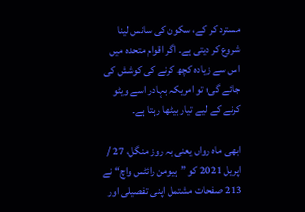مسترد کر کے، سکون کی سانس لینا شروع کر دیتی ہے۔ اگر اقوام متحدہ میں اس سے زیادہ کچھ کرنے کی کوشش کی جائے گی؛ تو امریکہ بہادر اسے ویٹو کرنے کے لیے تیار بیٹھا رہتا ہے۔

ابھی ماہ رواں یعنی بہ روز منگل، 27 / اپریل 2021 کو ”ہیومن رائٹس واچ“ نے 213 صفحات مشتمل اپنی تفصیلی اور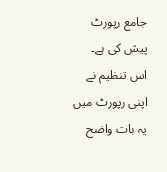جامع رپورٹ پیش کی ہے۔ اس تنظیم نے اپنی رپورٹ میں یہ بات واضح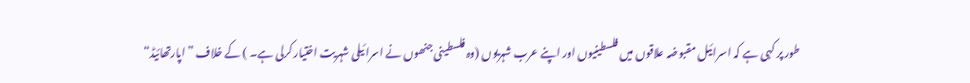طور پر کہی ہے کہ اسرائیل مقبوضہ علاقوں میں فلسطینیوں اور اپنے عرب شہریوں (وہ فلسطینی جنھوں نے اسرائیلی شہریت اختیار کرلی ہے۔ ) کے خلاف ”اپارتھائیڈ“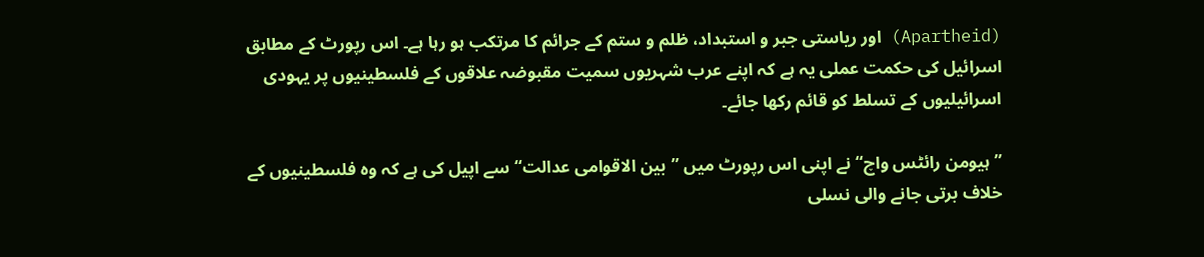(Apartheid) اور ریاستی جبر و استبداد، ظلم و ستم کے جرائم کا مرتکب ہو رہا ہے۔ اس رپورٹ کے مطابق اسرائیل کی حکمت عملی یہ ہے کہ اپنے عرب شہریوں سمیت مقبوضہ علاقوں کے فلسطینیوں پر یہودی اسرائیلیوں کے تسلط کو قائم رکھا جائے۔

”ہیومن رائٹس واچ“ نے اپنی اس رپورٹ میں ”بین الاقوامی عدالت“ سے اپیل کی ہے کہ وہ فلسطینیوں کے خلاف برتی جانے والی نسلی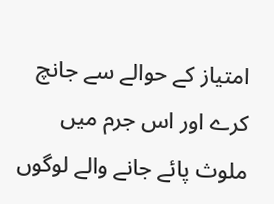امتیاز کے حوالے سے جانچ کرے اور اس جرم میں ملوث پائے جانے والے لوگوں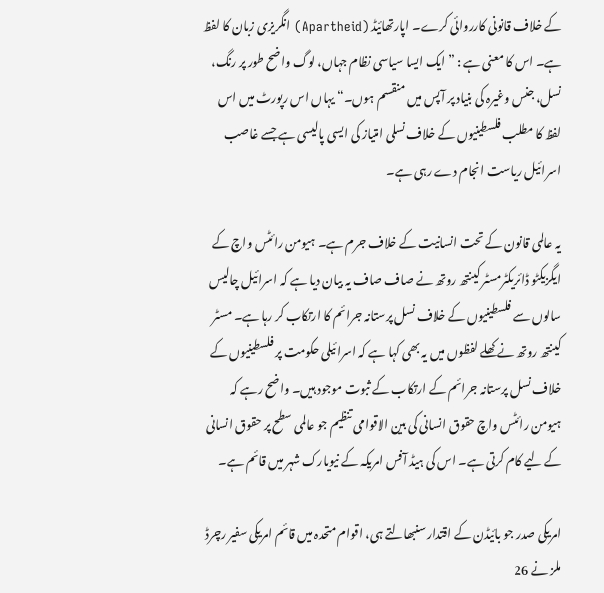کے خلاف قانونی کارروائی کرے۔ اپارتھائیڈ (Apartheid) انگریزی زبان کا لفظ ہے۔ اس کا معنی ہے : ”ایک ایسا سیاسی نظام جہاں، لوگ واضح طور پر رنگ، نسل، جنس وغیرہ کی بنیاد پر آپس میں منقسم ہوں۔“ یہاں اس رپورٹ میں اس لفظ کا مطلب فلسطینیوں کے خلاف نسلی امتیاز کی ایسی پالیسی ہے جسے غاصب اسرائیل ریاست انجام دے رہی ہے۔

یہ عالمی قانون کے تحت انسانیت کے خلاف جرم ہے۔ ہیومن رائٹس واچ کے ایگزیکٹو ڈائریکٹرمسٹر کینتھ روتھ نے صاف صاف یہ بیان دیا ہے کہ اسرائیل چالیس سالوں سے فلسطینیوں کے خلاف نسل پرستانہ جرائم کا ارتکاب کر رہا ہے۔ مسٹر کینتھ روتھ نے کھلے لفظوں میں یہ بھی کہا ہے کہ اسرائیلی حکومت پر فلسطینیوں کے خلاف نسل پرستانہ جرائم کے ارتکاب کے ثبوت موجود ہیں۔ واضح رہے کہ ہیومن رائٹس واچ حقوق انسانی کی بین الاقوامی تنظیم جو عالمی سطح پر حقوق انسانی کے لیے کام کرتی ہے۔ اس کی ہیڈ آفس امریکہ کے نیویارک شہر میں قائم ہے۔

امریکی صدر جو بائیڈن کے اقتدار سنبھالتے ہی، اقوام متحدہ میں قائم امریکی سفیر رچرڈ ملز نے 26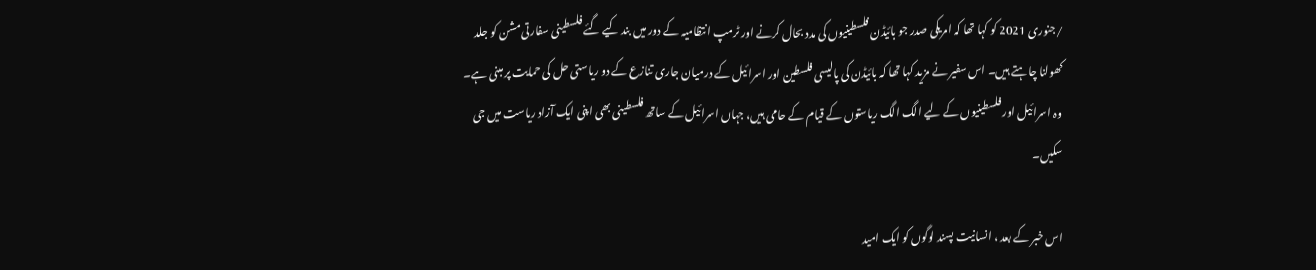/جنوری 2021 کو کہا تھا کہ امریکی صدر جو بائیڈن فلسطینیوں کی مدد بحال کرنے اور ٹرمپ انتظامیہ کے دور میں بند کیے گئے فلسطینی سفارتی مشن کو جلد کھولنا چاہتے ہیں۔ اس سفیر نے مزید کہا تھا کہ بائیڈن کی پالیسی فلسطین اور اسرائیل کے درمیان جاری تنازع کے دو ریاستی حل کی حمایت پر مبنی ہے۔ وہ اسرائیل اور فلسطینیوں کے لیے الگ الگ ریاستوں کے قیام کے حامی ہیں، جہاں اسرائیل کے ساتھ فلسطینی بھی اپنی ایک آزاد ریاست میں جی سکیں۔

اس خبر کے بعد ، انسانیت پسند لوگوں کو ایک امید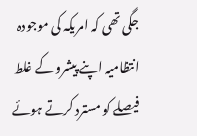جگی تھی کہ امریکہ کی موجودہ انتظامیہ اپنے پیشرو کے غلط فیصلے کو مسترد کرتے ہوئے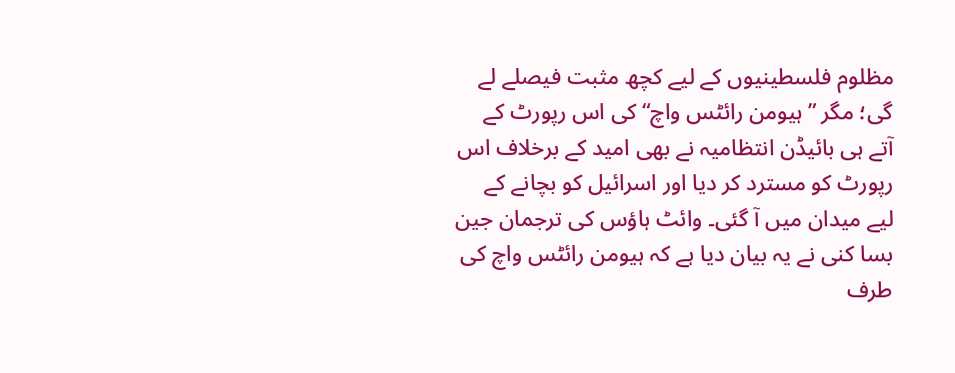مظلوم فلسطینیوں کے لیے کچھ مثبت فیصلے لے گی؛ مگر ”ہیومن رائٹس واچ“ کی اس رپورٹ کے آتے ہی بائیڈن انتظامیہ نے بھی امید کے برخلاف اس رپورٹ کو مسترد کر دیا اور اسرائیل کو بچانے کے لیے میدان میں آ گئی۔ وائٹ ہاؤس کی ترجمان جین بسا کنی نے یہ بیان دیا ہے کہ ہیومن رائٹس واچ کی طرف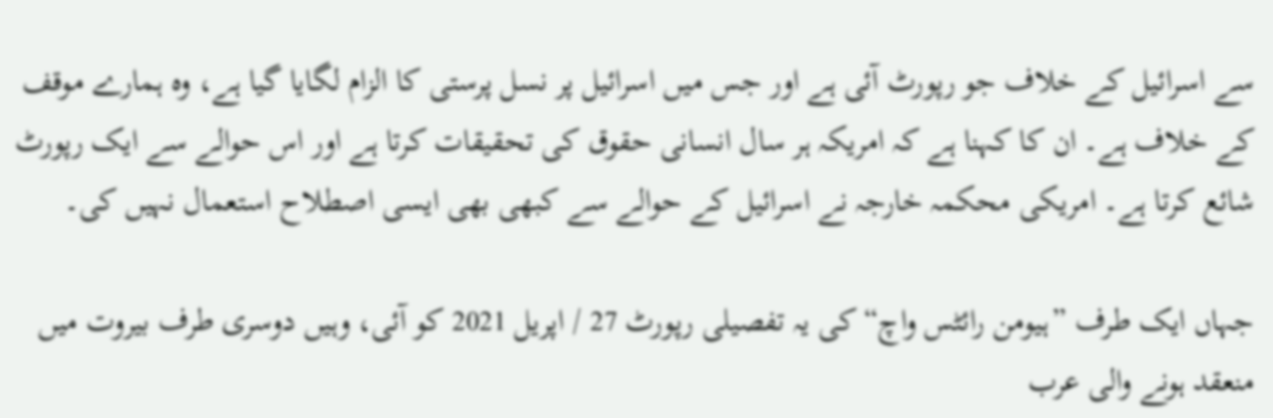سے اسرائیل کے خلاف جو رپورٹ آئی ہے اور جس میں اسرائیل پر نسل پرستی کا الزام لگایا گیا ہے، وہ ہمارے موقف کے خلاف ہے۔ ان کا کہنا ہے کہ امریکہ ہر سال انسانی حقوق کی تحقیقات کرتا ہے اور اس حوالے سے ایک رپورٹ شائع کرتا ہے۔ امریکی محکمہ خارجہ نے اسرائیل کے حوالے سے کبھی بھی ایسی اصطلاح استعمال نہیں کی۔

جہاں ایک طرف ”ہیومن رائٹس واچ“ کی یہ تفصیلی رپورٹ 27 / اپریل 2021 کو آئی، وہیں دوسری طرف بیروت میں منعقد ہونے والی عرب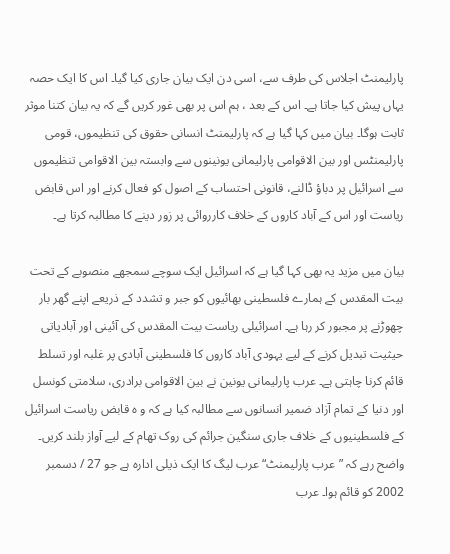پارلیمنٹ اجلاس کی طرف سے، اسی دن ایک بیان جاری کیا گیا۔ اس کا ایک حصہ یہاں پیش کیا جاتا ہے۔ اس کے بعد ، ہم اس پر بھی غور کریں گے کہ یہ بیان کتنا موثر ثابت ہوگا۔ بیان میں کہا گیا ہے کہ پارلیمنٹ انسانی حقوق کی تنظیموں، قومی پارلیمنٹس اور بین الاقوامی پارلیمانی یونینوں سے وابستہ بین الاقوامی تنظیموں سے اسرائیل پر دباؤ ڈالنے، قانونی احتساب کے اصول کو فعال کرنے اور اس قابض ریاست اور اس کے آباد کاروں کے خلاف کارروائی پر زور دینے کا مطالبہ کرتا ہے۔

بیان میں مزید یہ بھی کہا گیا ہے کہ اسرائیل ایک سوچے سمجھے منصوبے کے تحت بیت المقدس کے ہمارے فلسطینی بھائیوں کو جبر و تشدد کے ذریعے اپنے گھر بار چھوڑنے پر مجبور کر رہا ہے۔ اسرائیلی ریاست بیت المقدس کی آئینی اور آبادیاتی حیثیت تبدیل کرنے کے لیے یہودی آباد کاروں کا فلسطینی آبادی پر غلبہ اور تسلط قائم کرنا چاہتی ہے۔ عرب پارلیمانی یونین نے بین الاقوامی برادری، سلامتی کونسل اور دنیا کے تمام آزاد ضمیر انسانوں سے مطالبہ کیا ہے کہ و ہ قابض ریاست اسرائیل کے فلسطینیوں کے خلاف جاری سنگین جرائم کی روک تھام کے لیے آواز بلند کریں۔ واضح رہے کہ ”عرب پارلیمنٹ“ عرب لیگ کا ایک ذیلی ادارہ ہے جو 27 / دسمبر 2002 کو قائم ہوا۔ عرب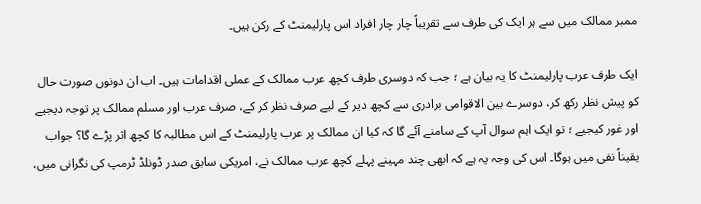ممبر ممالک میں سے ہر ایک کی طرف سے تقریباً چار چار افراد اس پارلیمنٹ کے رکن ہیں۔

ایک طرف عرب پارلیمنٹ کا یہ بیان ہے ؛ جب کہ دوسری طرف کچھ عرب ممالک کے عملی اقدامات ہیں۔ اب ان دونوں صورت حال کو پیش نظر رکھ کر، دوسرے بین الاقوامی برادری سے کچھ دیر کے لیے صرف نظر کر کے، صرف عرب اور مسلم ممالک پر توجہ دیجیے اور غور کیجیے ؛ تو ایک اہم سوال آپ کے سامنے آئے گا کہ کیا ان ممالک پر عرب پارلیمنٹ کے اس مطالبہ کا کچھ اثر پڑے گا؟ جواب یقیناً نفی میں ہوگا۔ اس کی وجہ یہ ہے کہ ابھی چند مہینے پہلے کچھ عرب ممالک نے، امریکی سابق صدر ڈونلڈ ٹرمپ کی نگرانی میں،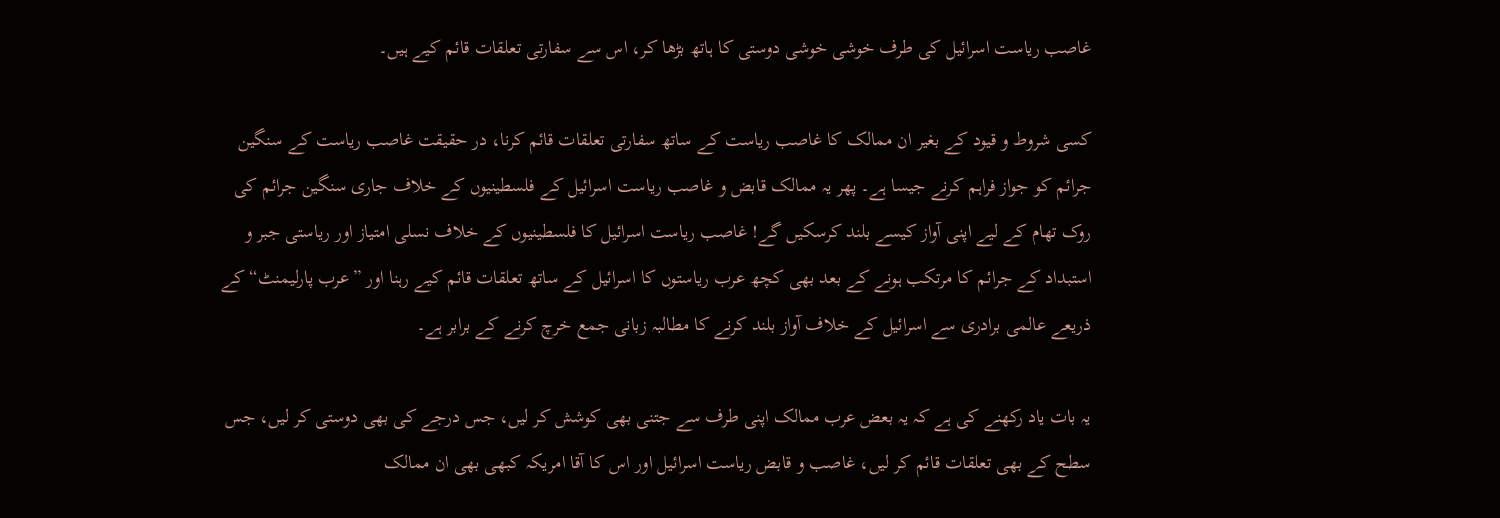غاصب ریاست اسرائیل کی طرف خوشی خوشی دوستی کا ہاتھ بڑھا کر، اس سے سفارتی تعلقات قائم کیے ہیں۔

کسی شروط و قیود کے بغیر ان ممالک کا غاصب ریاست کے ساتھ سفارتی تعلقات قائم کرنا، در حقیقت غاصب ریاست کے سنگین جرائم کو جواز فراہم کرنے جیسا ہے۔ پھر یہ ممالک قابض و غاصب ریاست اسرائیل کے فلسطینیوں کے خلاف جاری سنگین جرائم کی روک تھام کے لیے اپنی آواز کیسے بلند کرسکیں گے! غاصب ریاست اسرائیل کا فلسطینیوں کے خلاف نسلی امتیاز اور ریاستی جبر و استبداد کے جرائم کا مرتکب ہونے کے بعد بھی کچھ عرب ریاستوں کا اسرائیل کے ساتھ تعلقات قائم کیے رہنا اور ”عرب پارلیمنٹ“ کے ذریعے عالمی برادری سے اسرائیل کے خلاف آواز بلند کرنے کا مطالبہ زبانی جمع خرچ کرنے کے برابر ہے۔

یہ بات یاد رکھنے کی ہے کہ یہ بعض عرب ممالک اپنی طرف سے جتنی بھی کوشش کر لیں، جس درجے کی بھی دوستی کر لیں، جس سطح کے بھی تعلقات قائم کر لیں، غاصب و قابض ریاست اسرائیل اور اس کا آقا امریکہ کبھی بھی ان ممالک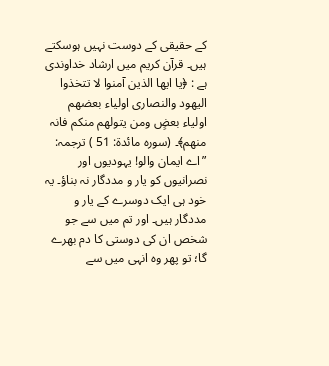کے حقیقی کے دوست نہیں ہوسکتے ہیں۔ قرآن کریم میں ارشاد خداوندی ہے : ﴿یا ایھا الذین آمنوا لا تتخذوا الیھود والنصارى اولیاء بعضھم اولیاء بعضٍ ومن یتولھم منکم فانہ منھم﴾۔ (سورہ مائدۃ: 51 ) ترجمہ: ”اے ایمان والو! یہودیوں اور نصرانیوں کو یار و مددگار نہ بناؤ۔ یہ خود ہی ایک دوسرے کے یار و مددگار ہیں۔ اور تم میں سے جو شخص ان کی دوستی کا دم بھرے گا؛ تو پھر وہ انہی میں سے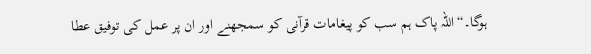ہوگا۔“ اللہ پاک ہم سب کو پیغامات قرآنی کو سمجھنے اور ان پر عمل کی توفیق عطا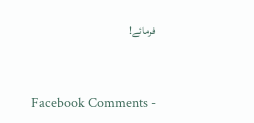فرمائے!


Facebook Comments -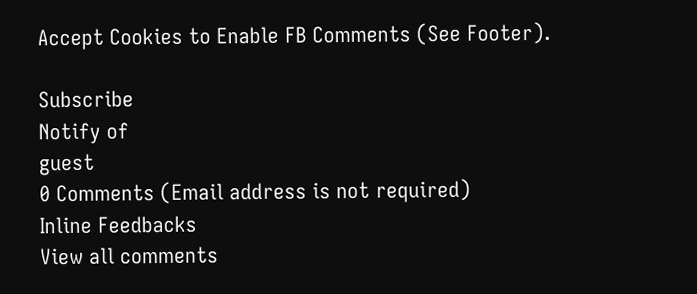Accept Cookies to Enable FB Comments (See Footer).

Subscribe
Notify of
guest
0 Comments (Email address is not required)
Inline Feedbacks
View all comments